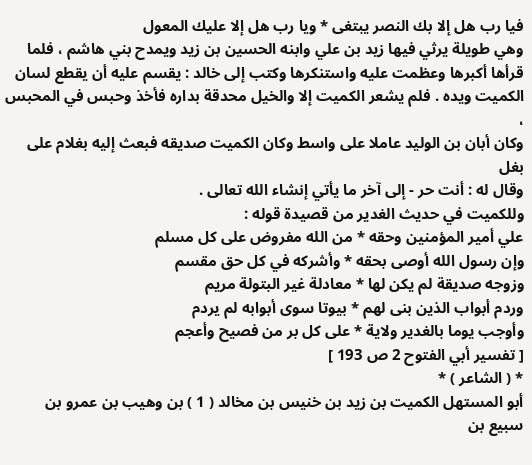فيا رب هل إلا بك النصر يبتغى * ويا رب هل إلا عليك المعول
وهي طويلة يرثي فيها زيد بن علي وابنه الحسين بن زيد ويمدح بني هاشم ، فلما
قرأها أكبرها وعظمت عليه واستنكرها وكتب إلى خالد : يقسم عليه أن يقطع لسان
الكميت ويده . فلم يشعر الكميت إلا والخيل محدقة بداره فأخذ وحبس في المحبس ،
وكان أبان بن الوليد عاملا على واسط وكان الكميت صديقه فبعث إليه بغلام على بغل
وقال له : أنت حر - إلى آخر ما يأتي إنشاء الله تعالى .
وللكميت في حديث الغدير من قصيدة قوله :
علي أمير المؤمنين وحقه * من الله مفروض على كل مسلم
وإن رسول الله أوصى بحقه * وأشركه في كل حق مقسم
وزوجه صديقة لم يكن لها * معادلة غير البتولة مريم
وردم أبواب الذين بنى لهم * بيوتا سوى أبوابه لم يردم
وأوجب يوما بالغدير ولاية * على كل بر من فصيح وأعجم
[ تفسير أبي الفتوح 2 ص 193 ]
* ( الشاعر ) *
أبو المستهل الكميت بن زيد بن خنيس بن مخالد ( 1 ) بن وهيب بن عمرو بن
سبيع بن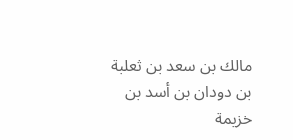مالك بن سعد بن ثعلبة بن دودان بن أسد بن خزيمة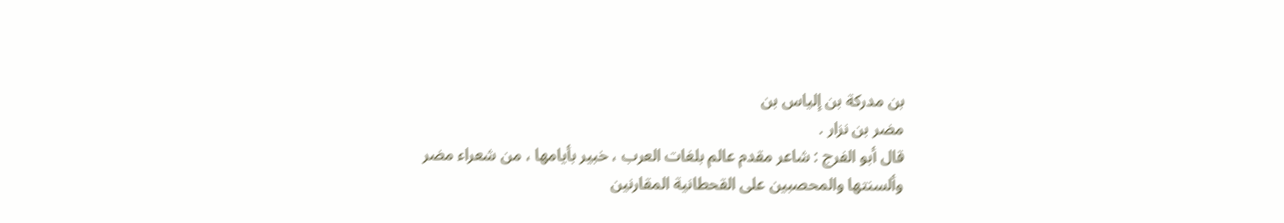بن مدركة بن إلياس بن
مضر بن نزار .
قال أبو الفرج : شاعر مقدم عالم بلغات العرب ، خبير بأيامها ، من شعراء مضر
وألسنتها والمحصبين على القحطانية المقارنين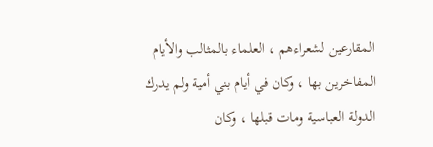المقارعين لشعراءهم ، العلماء بالمثالب والأيام
المفاخرين بها ، وكان في أيام بني أمية ولم يدرك الدولة العباسية ومات قبلها ، وكان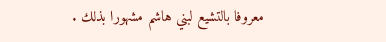معروفا بالتشيع لبني هاشم مشهورا بذلك .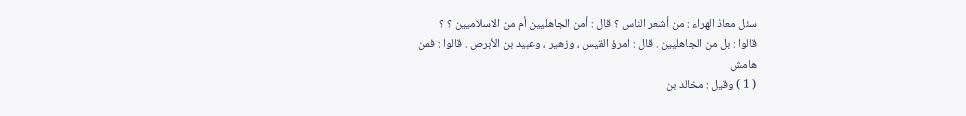سئل معاذ الهراء : من أشعر الناس ؟ قال : أمن الجاهليين أم من الاسلاميين ؟ ؟
قالوا : بل من الجاهليين . قال : امرؤ القيس ، وزهير ، وعبيد بن الأبرص . قالوا : فمن
هامش
( 1 ) وقيل : مخالد بن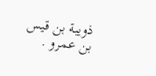ذويبة بن قيس بن عمرو .